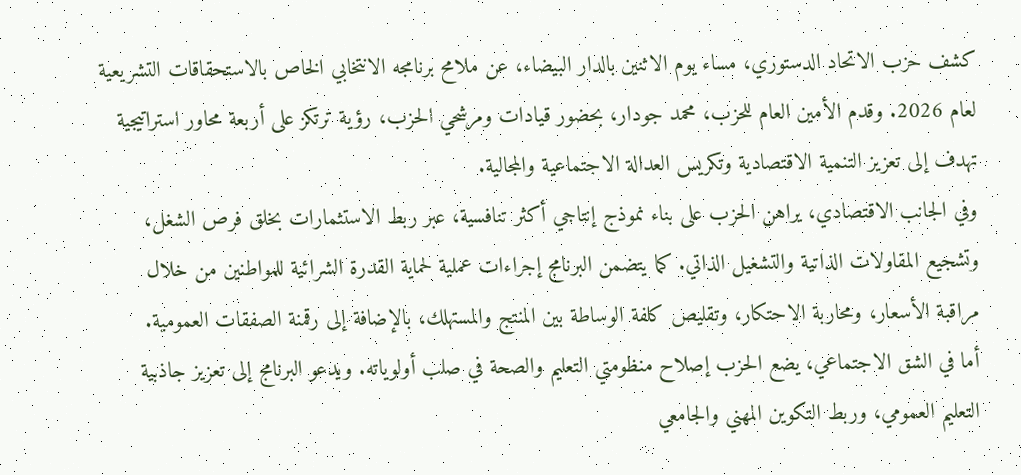كشف حزب الاتحاد الدستوري، مساء يوم الاثنين بالدار البيضاء، عن ملامح برنامجه الانتخابي الخاص بالاستحقاقات التشريعية لعام 2026. وقدم الأمين العام للحزب، محمد جودار، بحضور قيادات ومرشحي الحزب، رؤية ترتكز على أربعة محاور استراتيجية تهدف إلى تعزيز التنمية الاقتصادية وتكريس العدالة الاجتماعية والمجالية.
وفي الجانب الاقتصادي، يراهن الحزب على بناء نموذج إنتاجي أكثر تنافسية، عبر ربط الاستثمارات بخلق فرص الشغل، وتشجيع المقاولات الذاتية والتشغيل الذاتي. كما يتضمن البرنامج إجراءات عملية لحماية القدرة الشرائية للمواطنين من خلال مراقبة الأسعار، ومحاربة الاحتكار، وتقليص كلفة الوساطة بين المنتج والمستهلك، بالإضافة إلى رقمنة الصفقات العمومية.
أما في الشق الاجتماعي، يضع الحزب إصلاح منظومتي التعليم والصحة في صلب أولوياته. ويدعو البرنامج إلى تعزيز جاذبية التعليم العمومي، وربط التكوين المهني والجامعي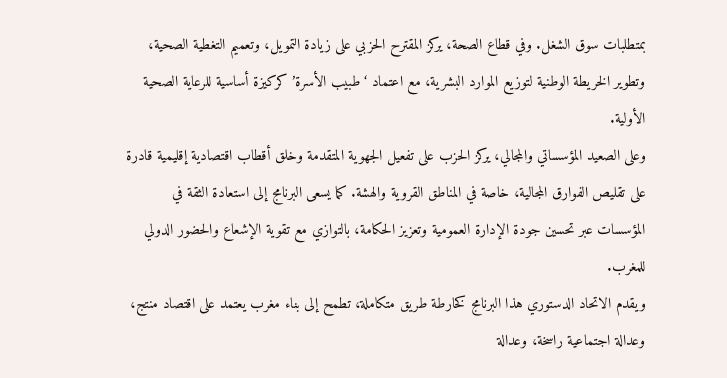بمتطلبات سوق الشغل. وفي قطاع الصحة، يركز المقترح الحزبي على زيادة التمويل، وتعميم التغطية الصحية، وتطوير الخريطة الوطنية لتوزيع الموارد البشرية، مع اعتماد ‘طبيب الأسرة’ كركيزة أساسية للرعاية الصحية الأولية.
وعلى الصعيد المؤسساتي والمجالي، يركز الحزب على تفعيل الجهوية المتقدمة وخلق أقطاب اقتصادية إقليمية قادرة على تقليص الفوارق المجالية، خاصة في المناطق القروية والهشة. كما يسعى البرنامج إلى استعادة الثقة في المؤسسات عبر تحسين جودة الإدارة العمومية وتعزيز الحكامة، بالتوازي مع تقوية الإشعاع والحضور الدولي للمغرب.
ويقدم الاتحاد الدستوري هذا البرنامج كخارطة طريق متكاملة، تطمح إلى بناء مغرب يعتمد على اقتصاد منتج، وعدالة اجتماعية راسخة، وعدالة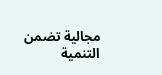مجالية تضمن التنمية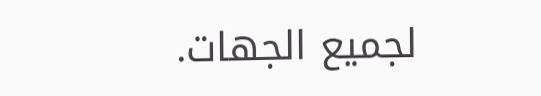لجميع الجهات.